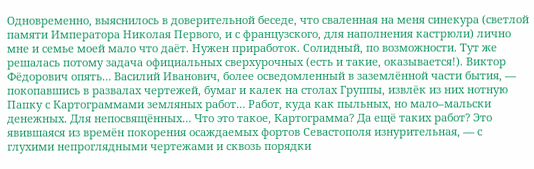Одновременно, выяснилось в доверительной беседе, что сваленная на меня синекура (светлой памяти Императора Николая Первого, и с французского, для наполнения кастрюли) лично мне и семье моей мало что даёт. Нужен приработок. Солидный, по возможности. Тут же решалась потому задача официальных сверхурочных (есть и такие, оказывается!). Виктор Фёдорович опять… Василий Иванович, более осведомленный в заземлённой части бытия, — покопавшись в развалах чертежей, бумаг и калек на столах Группы, извлёк из них нотную Папку с Картограммами земляных работ… Работ, куда как пыльных, но мало–мальски денежных. Для непосвящённых… Что это такое, Картограмма? Да ещё таких работ? Это явившаяся из времён покорения осаждаемых фортов Севастополя изнурительная, — с глухими непроглядными чертежами и сквозь порядки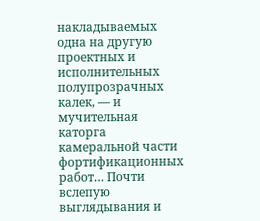накладываемых одна на другую проектных и исполнительных полупрозрачных калек, — и мучительная каторга камеральной части фортификационных работ… Почти вслепую выглядывания и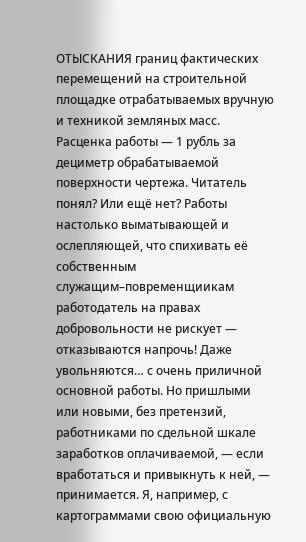ОТЫСКАНИЯ границ фактических перемещений на строительной площадке отрабатываемых вручную и техникой земляных масс. Расценка работы — 1 рубль за дециметр обрабатываемой поверхности чертежа. Читатель понял? Или ещё нет? Работы настолько выматывающей и ослепляющей, что спихивать её собственным служащим–повременщиикам работодатель на правах добровольности не рискует — отказываются напрочь! Даже увольняются… с очень приличной основной работы. Но пришлыми или новыми, без претензий, работниками по сдельной шкале заработков оплачиваемой, — если вработаться и привыкнуть к ней, — принимается. Я, например, с картограммами свою официальную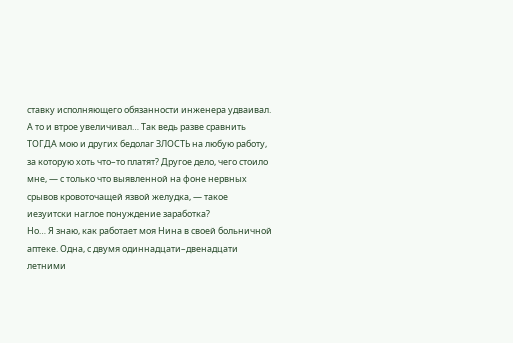ставку исполняющего обязанности инженера удваивал. А то и втрое увеличивал… Так ведь разве сравнить ТОГДА мою и других бедолаг ЗЛОСТЬ на любую работу, за которую хоть что–то платят? Другое дело, чего стоило мне, — с только что выявленной на фоне нервных срывов кровоточащей язвой желудка, — такое иезуитски наглое понуждение заработка?
Но… Я знаю, как работает моя Нина в своей больничной аптеке. Одна, с двумя одиннадцати–двенадцати летними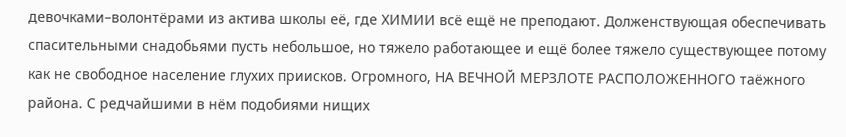девочками–волонтёрами из актива школы её, где ХИМИИ всё ещё не преподают. Долженствующая обеспечивать спасительными снадобьями пусть небольшое, но тяжело работающее и ещё более тяжело существующее потому как не свободное население глухих приисков. Огромного, НА ВЕЧНОЙ МЕРЗЛОТЕ РАСПОЛОЖЕННОГО таёжного района. С редчайшими в нём подобиями нищих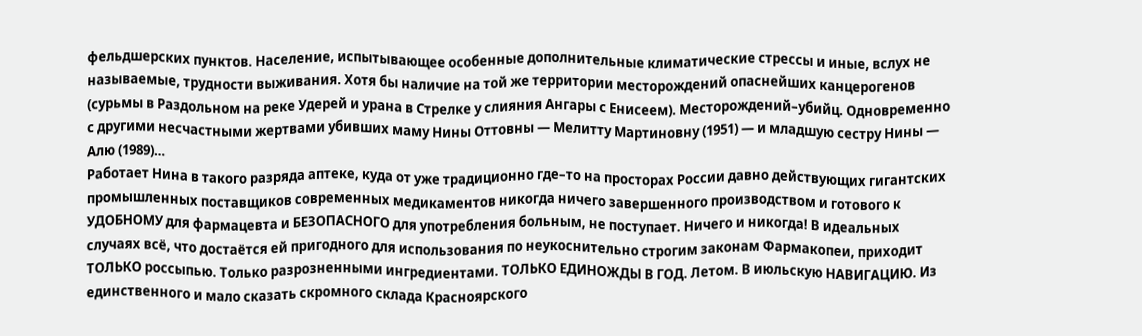фельдшерских пунктов. Население, испытывающее особенные дополнительные климатические стрессы и иные, вслух не называемые, трудности выживания. Хотя бы наличие на той же территории месторождений опаснейших канцерогенов (сурьмы в Раздольном на реке Удерей и урана в Стрелке у слияния Ангары с Енисеем). Месторождений–убийц. Одновременно с другими несчастными жертвами убивших маму Нины Оттовны — Мелитту Мартиновну (1951) — и младшую сестру Нины — Алю (1989)…
Работает Нина в такого разряда аптеке, куда от уже традиционно где–то на просторах России давно действующих гигантских промышленных поставщиков современных медикаментов никогда ничего завершенного производством и готового к УДОБНОМУ для фармацевта и БЕЗОПАСНОГО для употребления больным, не поступает. Ничего и никогда! В идеальных случаях всё, что достаётся ей пригодного для использования по неукоснительно строгим законам Фармакопеи, приходит ТОЛЬКО россыпью. Только разрозненными ингредиентами. ТОЛЬКО ЕДИНОЖДЫ В ГОД. Летом. В июльскую НАВИГАЦИЮ. Из единственного и мало сказать скромного склада Красноярского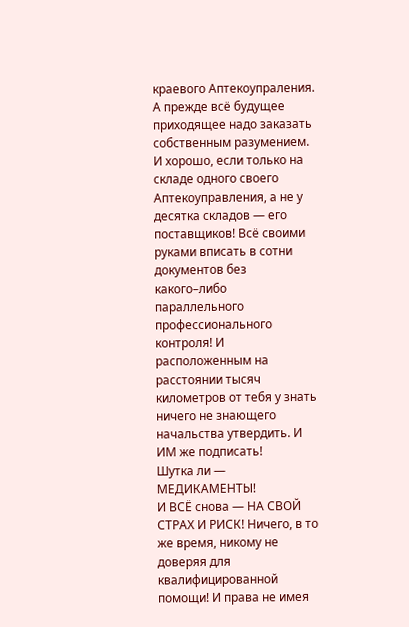краевого Аптекоупраления.
А прежде всё будущее приходящее надо заказать собственным разумением. И хорошо, если только на складе одного своего Аптекоуправления, а не у десятка складов — его поставщиков! Всё своими руками вписать в сотни документов без какого–либо параллельного профессионального контроля! И расположенным на расстоянии тысяч километров от тебя у знать ничего не знающего начальства утвердить. И ИМ же подписать!
Шутка ли — МЕДИКАМЕНТЫ!
И ВСЁ снова — НА СВОЙ СТРАХ И РИСК! Ничего, в то же время, никому не доверяя для квалифицированной помощи! И права не имея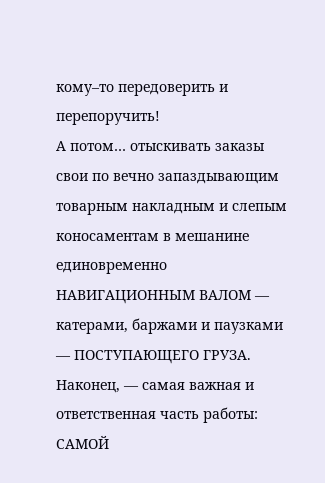кому–то передоверить и перепоручить!
А потом… отыскивать заказы свои по вечно запаздывающим товарным накладным и слепым коносаментам в мешанине единовременно НАВИГАЦИОННЫМ ВАЛОМ — катерами, баржами и паузками — ПОСТУПАЮЩЕГО ГРУЗА.
Наконец, — самая важная и ответственная часть работы: САМОЙ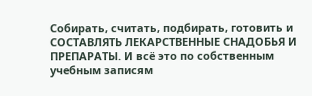Собирать, считать, подбирать, готовить и СОСТАВЛЯТЬ ЛЕКАРСТВЕННЫЕ СНАДОБЬЯ И ПРЕПАРАТЫ. И всё это по собственным учебным записям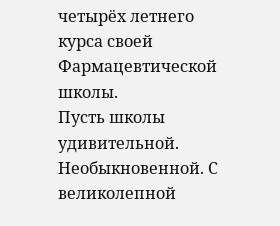четырёх летнего курса своей Фармацевтической школы.
Пусть школы удивительной. Необыкновенной. С великолепной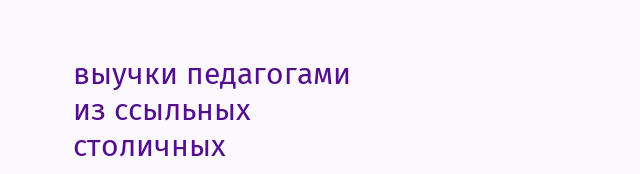выучки педагогами из ссыльных столичных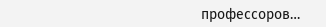профессоров…